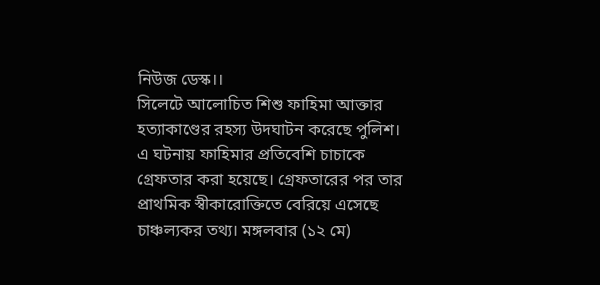নিউজ ডেস্ক।।
সিলেটে আলোচিত শিশু ফাহিমা আক্তার হত্যাকাণ্ডের রহস্য উদঘাটন করেছে পুলিশ। এ ঘটনায় ফাহিমার প্রতিবেশি চাচাকে গ্রেফতার করা হয়েছে। গ্রেফতারের পর তার প্রাথমিক স্বীকারোক্তিতে বেরিয়ে এসেছে চাঞ্চল্যকর তথ্য। মঙ্গলবার (১২ মে)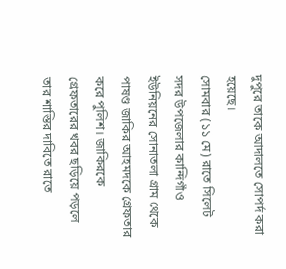দুপুরে তাকে আদালতে সোপর্দ করা হয়েছে।
সোমবার (১১ মে) রাতে সিলেট সদর উপজেলার কান্দিগাঁও ইউনিয়নের সোনাতলা গ্রাম থেকে পাষণ্ড জাকির আহমদকে গ্রেফতার করে পুলিশ। জাকিরকে গ্রেফতারের খবর ছড়িয়ে পড়লে তার শাস্তির দাবিতে রাতে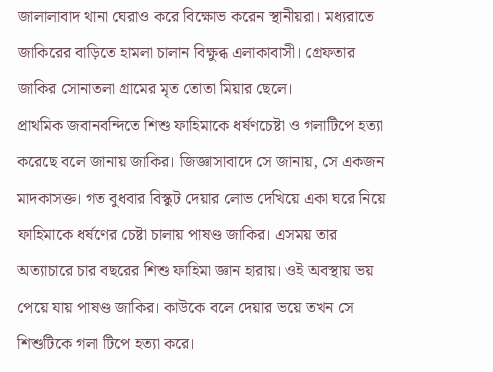জালালাবাদ থানা ঘেরাও করে বিক্ষোভ করেন স্থানীয়রা। মধ্যরাতে জাকিরের বাড়িতে হামলা চালান বিক্ষুব্ধ এলাকাবাসী। গ্রেফতার জাকির সোনাতলা গ্রামের মৃত তোতা মিয়ার ছেলে।
প্রাথমিক জবানবন্দিতে শিশু ফাহিমাকে ধর্ষণচেষ্টা ও গলাটিপে হত্যা করেছে বলে জানায় জাকির। জিজ্ঞাসাবাদে সে জানায়, সে একজন মাদকাসক্ত। গত বুধবার বিস্কুট দেয়ার লোভ দেখিয়ে একা ঘরে নিয়ে ফাহিমাকে ধর্ষণের চেষ্টা চালায় পাষণ্ড জাকির। এসময় তার অত্যাচারে চার বছরের শিশু ফাহিমা জ্ঞান হারায়। ওই অবস্থায় ভয় পেয়ে যায় পাষণ্ড জাকির। কাউকে বলে দেয়ার ভয়ে তখন সে শিশুটিকে গলা টিপে হত্যা করে।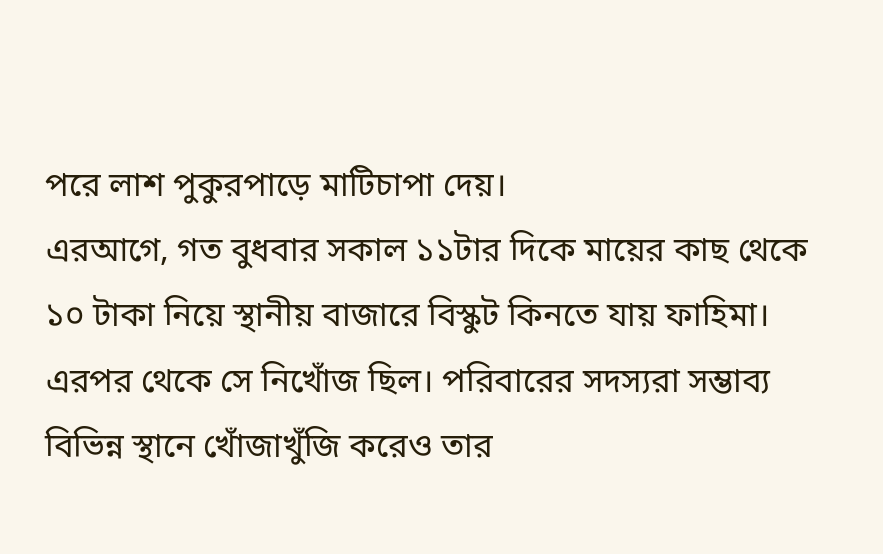পরে লাশ পুকুরপাড়ে মাটিচাপা দেয়।
এরআগে, গত বুধবার সকাল ১১টার দিকে মায়ের কাছ থেকে ১০ টাকা নিয়ে স্থানীয় বাজারে বিস্কুট কিনতে যায় ফাহিমা। এরপর থেকে সে নিখোঁজ ছিল। পরিবারের সদস্যরা সম্ভাব্য বিভিন্ন স্থানে খোঁজাখুঁজি করেও তার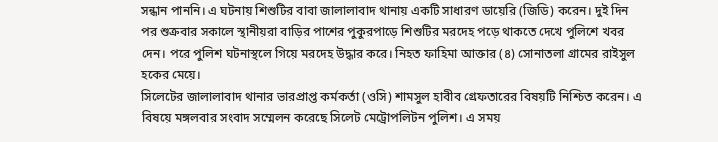সন্ধান পাননি। এ ঘটনায় শিশুটির বাবা জালালাবাদ থানায় একটি সাধারণ ডায়েরি (জিডি) করেন। দুই দিন পর শুক্রবার সকালে স্থানীয়রা বাড়ির পাশের পুকুরপাড়ে শিশুটির মরদেহ পড়ে থাকতে দেখে পুলিশে খবর দেন। পরে পুলিশ ঘটনাস্থলে গিয়ে মরদেহ উদ্ধার করে। নিহত ফাহিমা আক্তার (৪) সোনাতলা গ্রামের রাইসুল হকের মেয়ে।
সিলেটের জালালাবাদ থানার ভারপ্রাপ্ত কর্মকর্তা (ওসি) শামসুল হাবীব গ্রেফতারের বিষয়টি নিশ্চিত করেন। এ বিষয়ে মঙ্গলবার সংবাদ সম্মেলন করেছে সিলেট মেট্রোপলিটন পুলিশ। এ সময়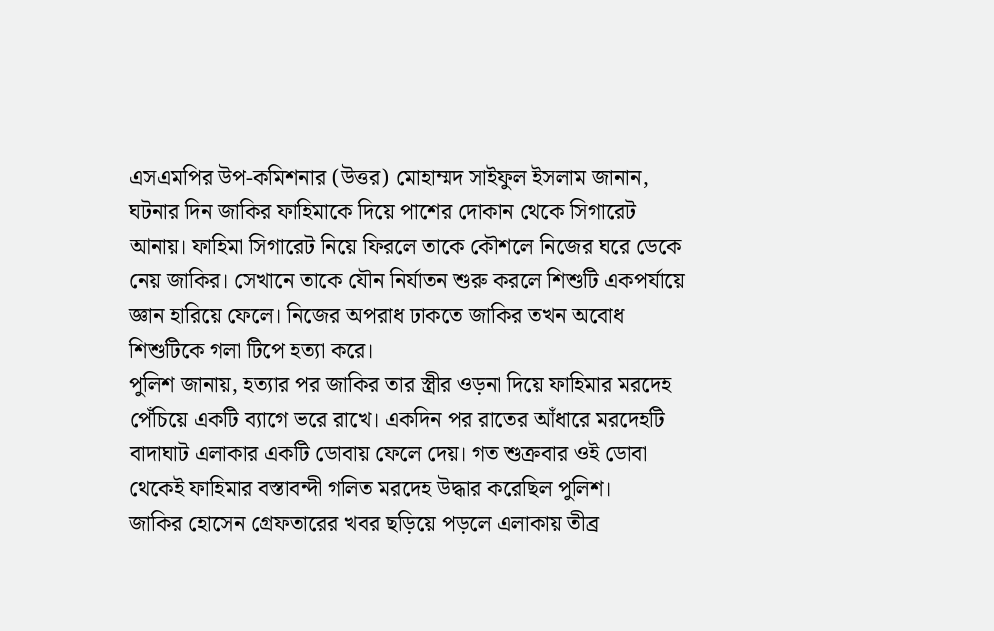এসএমপির উপ-কমিশনার (উত্তর) মোহাম্মদ সাইফুল ইসলাম জানান, ঘটনার দিন জাকির ফাহিমাকে দিয়ে পাশের দোকান থেকে সিগারেট আনায়। ফাহিমা সিগারেট নিয়ে ফিরলে তাকে কৌশলে নিজের ঘরে ডেকে নেয় জাকির। সেখানে তাকে যৌন নির্যাতন শুরু করলে শিশুটি একপর্যায়ে জ্ঞান হারিয়ে ফেলে। নিজের অপরাধ ঢাকতে জাকির তখন অবোধ শিশুটিকে গলা টিপে হত্যা করে।
পুলিশ জানায়, হত্যার পর জাকির তার স্ত্রীর ওড়না দিয়ে ফাহিমার মরদেহ পেঁচিয়ে একটি ব্যাগে ভরে রাখে। একদিন পর রাতের আঁধারে মরদেহটি বাদাঘাট এলাকার একটি ডোবায় ফেলে দেয়। গত শুক্রবার ওই ডোবা থেকেই ফাহিমার বস্তাবন্দী গলিত মরদেহ উদ্ধার করেছিল পুলিশ।
জাকির হোসেন গ্রেফতারের খবর ছড়িয়ে পড়লে এলাকায় তীব্র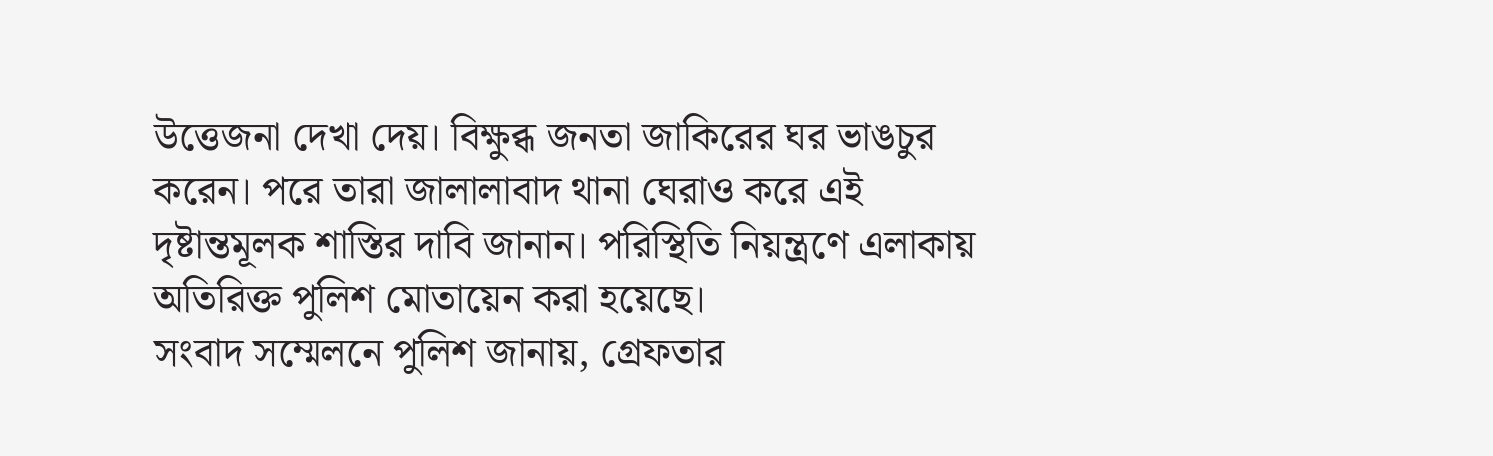উত্তেজনা দেখা দেয়। বিক্ষুব্ধ জনতা জাকিরের ঘর ভাঙচুর করেন। পরে তারা জালালাবাদ থানা ঘেরাও করে এই দৃষ্টান্তমূলক শাস্তির দাবি জানান। পরিস্থিতি নিয়ন্ত্রণে এলাকায় অতিরিক্ত পুলিশ মোতায়েন করা হয়েছে।
সংবাদ সম্মেলনে পুলিশ জানায়, গ্রেফতার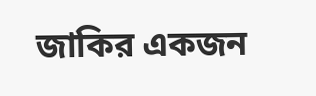জাকির একজন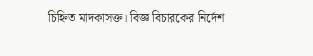চিহ্নিত মাদকাসক্ত। বিজ্ঞ বিচারকের নির্দেশ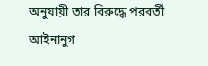অনুযায়ী তার বিরুদ্ধে পরবর্তী আইনানুগ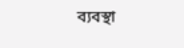ব্যবস্থা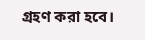গ্রহণ করা হবে।